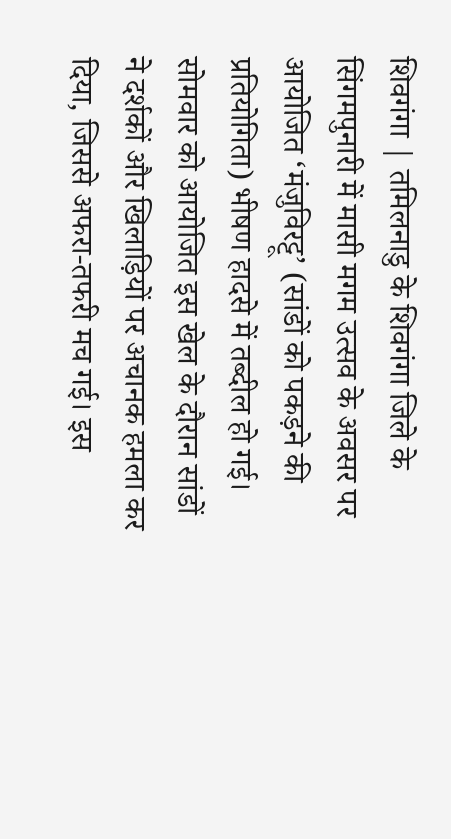शिवगंगा | तमिलनाडु के शिवगंगा जिले के सिंगमपुनारी में मासी मगम उत्सव के अवसर पर आयोजित ‘मंजुविरट्टू’ (सांडों को पकड़ने की प्रतियोगिता) भीषण हादसे में तब्दील हो गई। सोमवार को आयोजित इस खेल के दौरान सांडों ने दर्शकों और खिलाड़ियों पर अचानक हमला कर दिया, जिससे अफरा-तफरी मच गई। इस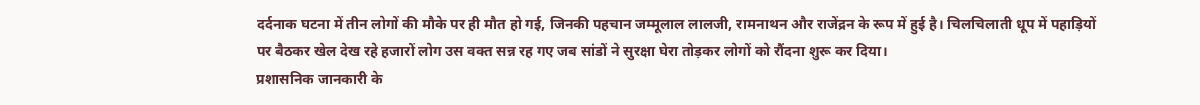दर्दनाक घटना में तीन लोगों की मौके पर ही मौत हो गई, जिनकी पहचान जम्मूलाल लालजी, रामनाथन और राजेंद्रन के रूप में हुई है। चिलचिलाती धूप में पहाड़ियों पर बैठकर खेल देख रहे हजारों लोग उस वक्त सन्न रह गए जब सांडों ने सुरक्षा घेरा तोड़कर लोगों को रौंदना शुरू कर दिया।
प्रशासनिक जानकारी के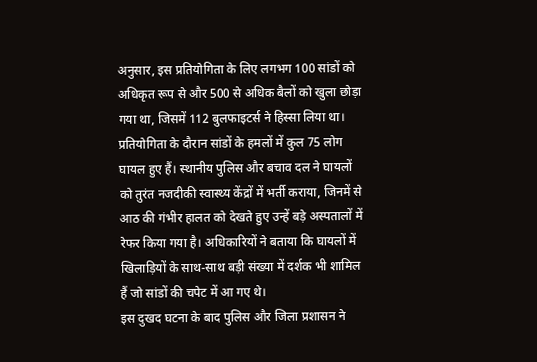अनुसार, इस प्रतियोगिता के लिए लगभग 100 सांडों को अधिकृत रूप से और 500 से अधिक बैलों को खुला छोड़ा गया था, जिसमें 112 बुलफाइटर्स ने हिस्सा लिया था। प्रतियोगिता के दौरान सांडों के हमलों में कुल 75 लोग घायल हुए हैं। स्थानीय पुलिस और बचाव दल ने घायलों को तुरंत नजदीकी स्वास्थ्य केंद्रों में भर्ती कराया, जिनमें से आठ की गंभीर हालत को देखते हुए उन्हें बड़े अस्पतालों में रेफर किया गया है। अधिकारियों ने बताया कि घायलों में खिलाड़ियों के साथ-साथ बड़ी संख्या में दर्शक भी शामिल हैं जो सांडों की चपेट में आ गए थे।
इस दुखद घटना के बाद पुलिस और जिला प्रशासन ने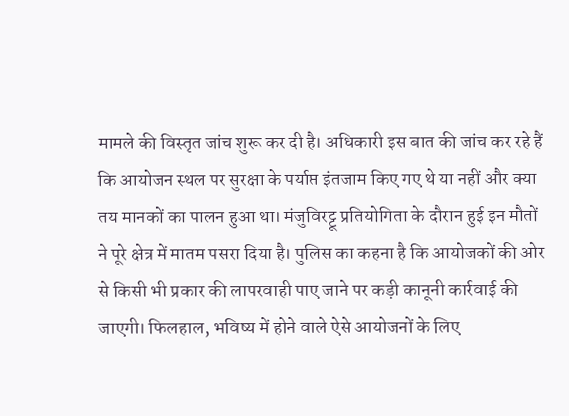मामले की विस्तृत जांच शुरू कर दी है। अधिकारी इस बात की जांच कर रहे हैं कि आयोजन स्थल पर सुरक्षा के पर्याप्त इंतजाम किए गए थे या नहीं और क्या तय मानकों का पालन हुआ था। मंजुविरट्टू प्रतियोगिता के दौरान हुई इन मौतों ने पूरे क्षेत्र में मातम पसरा दिया है। पुलिस का कहना है कि आयोजकों की ओर से किसी भी प्रकार की लापरवाही पाए जाने पर कड़ी कानूनी कार्रवाई की जाएगी। फिलहाल, भविष्य में होने वाले ऐसे आयोजनों के लिए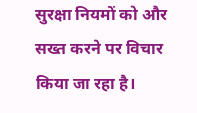सुरक्षा नियमों को और सख्त करने पर विचार किया जा रहा है।